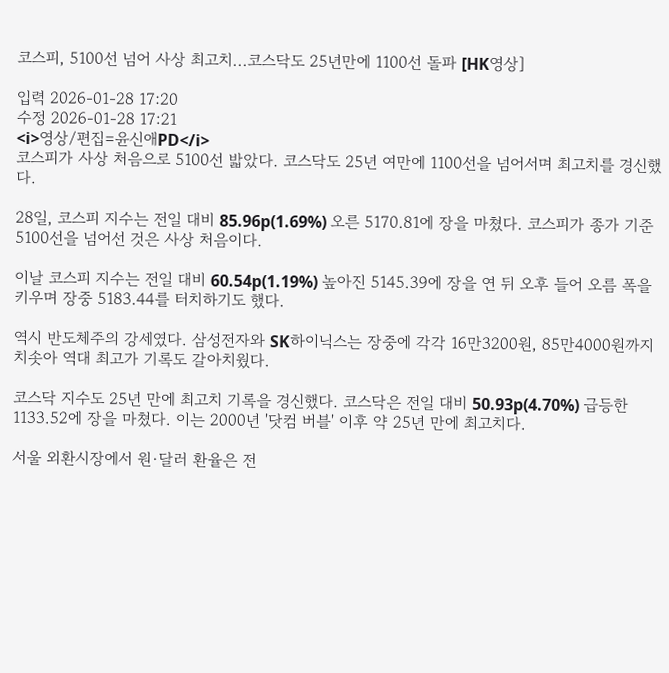코스피, 5100선 넘어 사상 최고치...코스닥도 25년만에 1100선 돌파 [HK영상]

입력 2026-01-28 17:20
수정 2026-01-28 17:21
<i>영상/편집=윤신애PD</i>
코스피가 사상 처음으로 5100선 밟았다. 코스닥도 25년 여만에 1100선을 넘어서며 최고치를 경신했다.

28일, 코스피 지수는 전일 대비 85.96p(1.69%) 오른 5170.81에 장을 마쳤다. 코스피가 종가 기준 5100선을 넘어선 것은 사상 처음이다.

이날 코스피 지수는 전일 대비 60.54p(1.19%) 높아진 5145.39에 장을 연 뒤 오후 들어 오름 폭을 키우며 장중 5183.44를 터치하기도 했다.

역시 반도체주의 강세였다. 삼성전자와 SK하이닉스는 장중에 각각 16만3200원, 85만4000원까지 치솟아 역대 최고가 기록도 갈아치웠다.

코스닥 지수도 25년 만에 최고치 기록을 경신했다. 코스닥은 전일 대비 50.93p(4.70%) 급등한 1133.52에 장을 마쳤다. 이는 2000년 '닷컴 버블' 이후 약 25년 만에 최고치다.

서울 외환시장에서 원·달러 환율은 전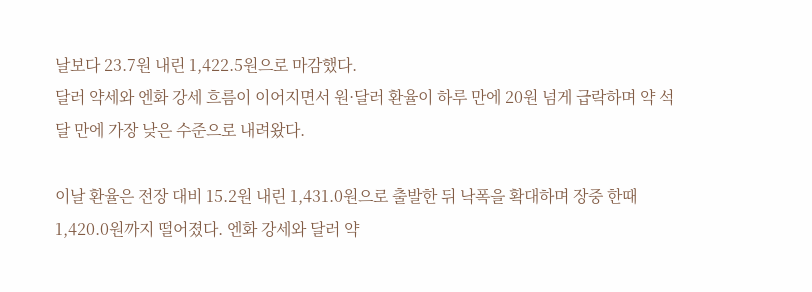날보다 23.7원 내린 1,422.5원으로 마감했다.
달러 약세와 엔화 강세 흐름이 이어지면서 원·달러 환율이 하루 만에 20원 넘게 급락하며 약 석 달 만에 가장 낮은 수준으로 내려왔다.

이날 환율은 전장 대비 15.2원 내린 1,431.0원으로 출발한 뒤 낙폭을 확대하며 장중 한때 1,420.0원까지 떨어졌다. 엔화 강세와 달러 약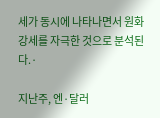세가 동시에 나타나면서 원화 강세를 자극한 것으로 분석된다.·

지난주, 엔·달러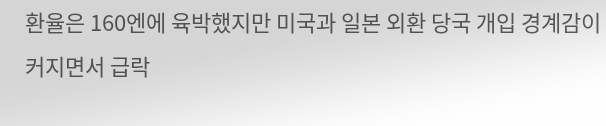환율은 160엔에 육박했지만 미국과 일본 외환 당국 개입 경계감이 커지면서 급락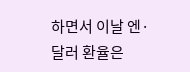하면서 이날 엔·달러 환율은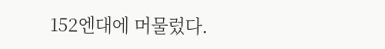152엔대에 머물렀다.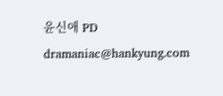윤신애 PD dramaniac@hankyung.com